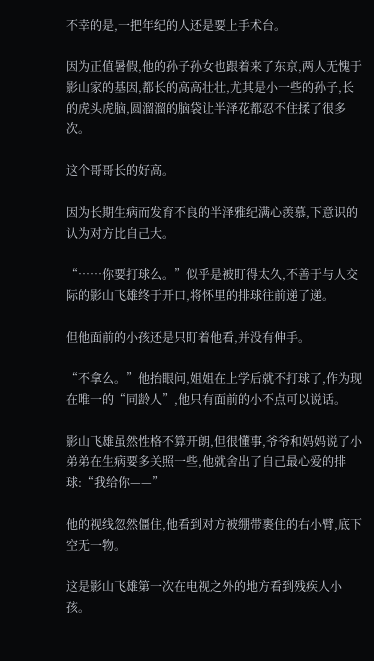不幸的是,一把年纪的人还是要上手术台。

因为正值暑假,他的孙子孙女也跟着来了东京,两人无愧于影山家的基因,都长的高高壮壮,尤其是小一些的孙子,长的虎头虎脑,圆溜溜的脑袋让半泽花都忍不住揉了很多次。

这个哥哥长的好高。

因为长期生病而发育不良的半泽雅纪满心羡慕,下意识的认为对方比自己大。

“……你要打球么。”似乎是被盯得太久,不善于与人交际的影山飞雄终于开口,将怀里的排球往前递了递。

但他面前的小孩还是只盯着他看,并没有伸手。

“不拿么。”他抬眼问,姐姐在上学后就不打球了,作为现在唯一的“同龄人”,他只有面前的小不点可以说话。

影山飞雄虽然性格不算开朗,但很懂事,爷爷和妈妈说了小弟弟在生病要多关照一些,他就舍出了自己最心爱的排球:“我给你——”

他的视线忽然僵住,他看到对方被绷带裹住的右小臂,底下空无一物。

这是影山飞雄第一次在电视之外的地方看到残疾人小孩。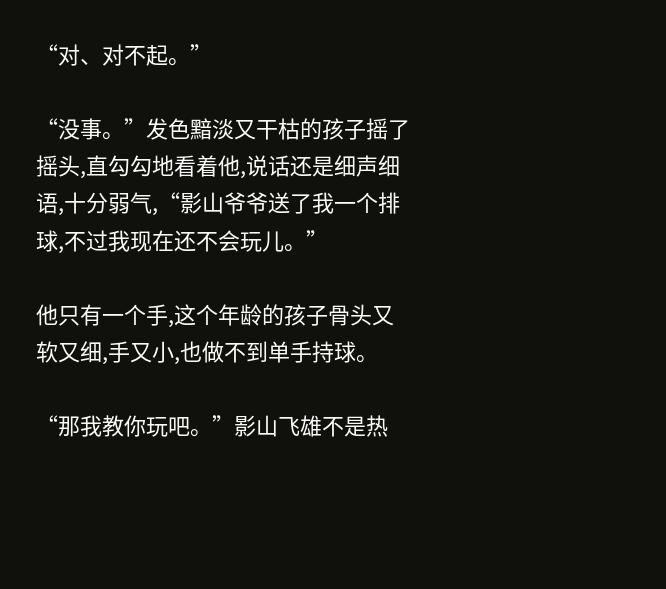“对、对不起。”

“没事。”发色黯淡又干枯的孩子摇了摇头,直勾勾地看着他,说话还是细声细语,十分弱气,“影山爷爷送了我一个排球,不过我现在还不会玩儿。”

他只有一个手,这个年龄的孩子骨头又软又细,手又小,也做不到单手持球。

“那我教你玩吧。”影山飞雄不是热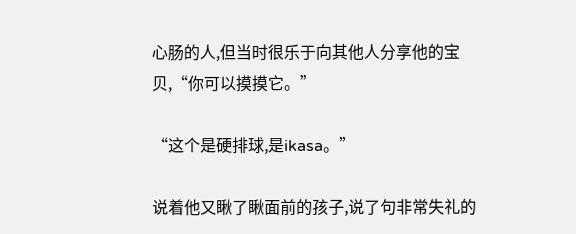心肠的人,但当时很乐于向其他人分享他的宝贝,“你可以摸摸它。”

“这个是硬排球,是ikasa。”

说着他又瞅了瞅面前的孩子,说了句非常失礼的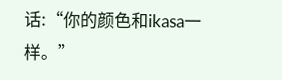话:“你的颜色和ikasa一样。”